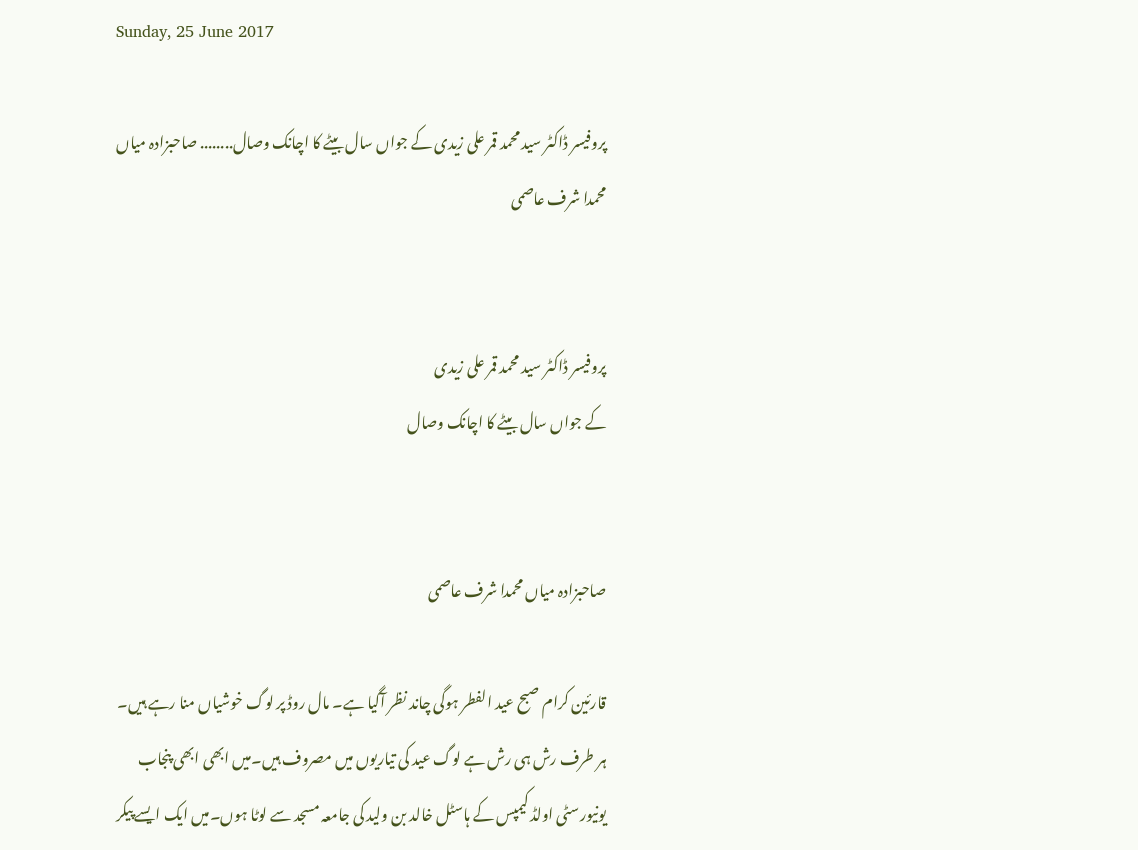Sunday, 25 June 2017

پروفیسر ڈاکٹر سید محمد قمر علی زیدی کے جواں سال بیٹے کا اچانک وصال........ صاحبزادہ میاں محمدا شرف عاصمی


پروفیسر ڈاکٹر سید محمد قمر علی زیدی
کے جواں سال بیٹے کا اچانک وصال


صاحبزادہ میاں محمدا شرف عاصمی

قارئین کرام صبح عید الفطر ہوگی چاند نظر آگیا ہے۔ مال روڈ پر لوگ خوشیاں منا رہے ہیں۔ ہر طرف رش ہی رش ہے لوگ عید کی تیاریوں میں مصروف ہیں۔میں ابھی ابھی پنجاب یونیورسٹی اولڈ کیمپس کے ہاسٹل خالد بن ولید کی جامعہ مسجد سے لوٹا ہوں۔میں ایک ایسے پیکر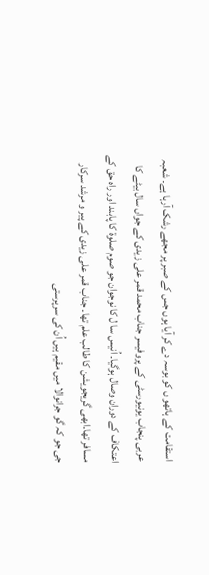استقامت کے ہاتھو ں کو بوسہ دے کر آیا ہوں جس کے صبر پر مجھے رشک آرہا ہے۔ شعبہ عربی پنجاب یونیورسٹی کے پروفیسر جناب محمد قمر علی زیدی کے جواں سال بیٹے کا اعتکاف کے دوران وصال ہوگیا۔ اُنیس سا ل کا نوجوان جو صوم صلوۃ کا پابند اور راہ حق کے مسافر تھا۔ابھی گریجویشن کا طالب علم تھا۔ جناب قمر علی زیدی کے پیر و مرشد سرکار جی جو کہ گو جرانوالا میں مقیم ہیں اُن کی سرپرستی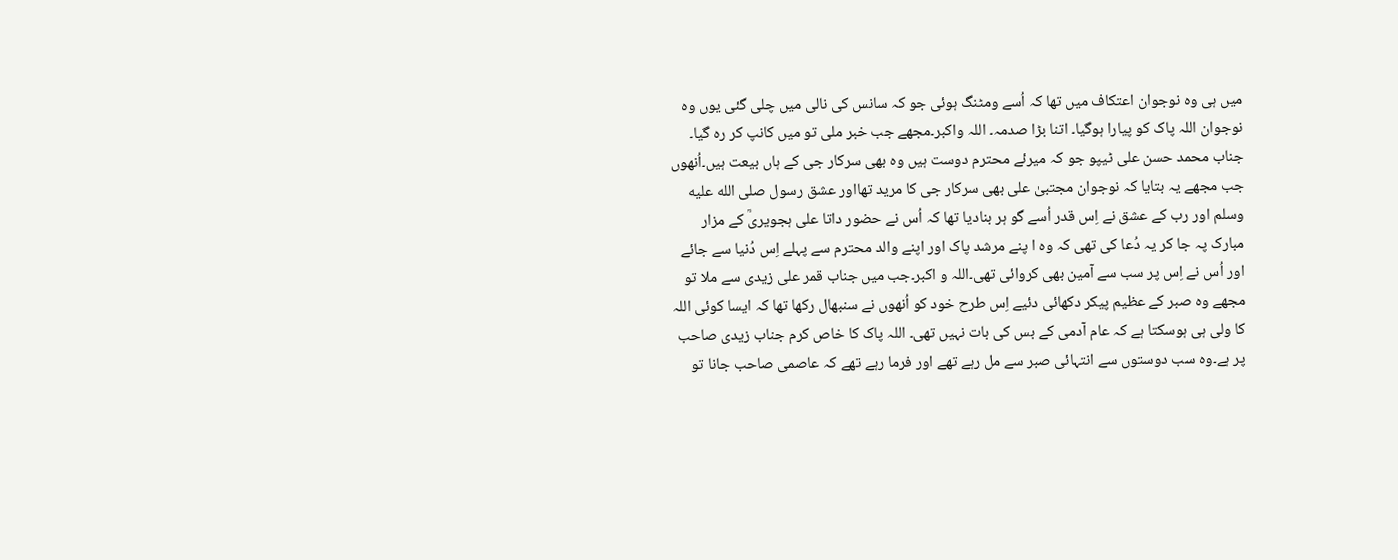میں ہی وہ نوجوان اعتکاف میں تھا کہ اُسے ومٹنگ ہوئی جو کہ سانس کی نالی میں چلی گئی یوں وہ نوجوان اللہ پاک کو پیارا ہوگیا۔ اتنا بڑا صدمہ۔ اللہ واکبر۔مجھے جب خبر ملی تو میں کانپ کر رہ گیا۔ جناب محمد حسن علی ٹیپو جو کہ میرئے محترم دوست ہیں وہ بھی سرکار جی کے ہاں بیعت ہیں۔اُنھوں جب مجھے یہ بتایا کہ نوجوان مجتبیٰ علی بھی سرکار جی کا مرید تھااور عشق رسول صلى الله عليه وسلم اور رب کے عشق نے اِس قدر اُسے گو ہر بنادیا تھا کہ اُس نے حضور داتا علی ہجویریؒ کے مزار مبارک پہ جا کر یہ دُعا کی تھی کہ وہ ا پنے مرشد پاک اور اپنے والد محترم سے پہلے اِس دُنیا سے جائے اور اُس نے اِس پر سب سے آمین بھی کروائی تھی۔اللہ و اکبر۔جب میں جناب قمر علی زیدی سے ملا تو مجھے وہ صبر کے عظیم پیکر دکھائی دئیے اِس طرح خود کو اُنھوں نے سنبھال رکھا تھا کہ ایسا کوئی اللہ کا ولی ہی ہوسکتا ہے کہ عام آدمی کے بس کی بات نہیں تھی۔ اللہ پاک کا خاص کرم جناب زیدی صاحب پر ہے۔وہ سب دوستوں سے انتہائی صبر سے مل رہے تھے اور فرما رہے تھے کہ عاصمی صاحب جانا تو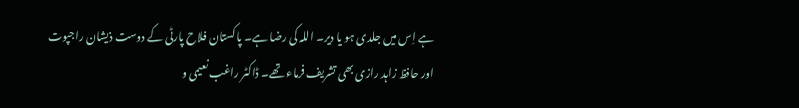ہے اِس میں جلدی ہو یا دیر۔ اللہ کی رضا ہے۔ پاکستان فلاح پارٹی کے دوست ذیشان راجپوت اور حافظ زاہد رازی بھی تشریف فرماء تھے۔ ڈاکٹر راغب نعیمی و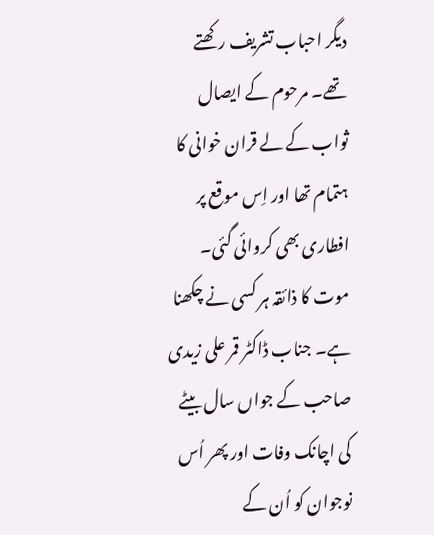دیگر احباب تشریف رکھتے تھے۔ مرحوم کے ایصال ثواب کے لے قران خوانی کا ہتمام تھا اور اِس موقع پر افطاری بھی کروائی گئی۔ موت کا ذائقہ ہر کسی نے چکھنا ہے۔ جناب ڈاکٹر قمر علی زیدی صاحب کے جواں سال بیٹے کی اچانک وفات اور پھر اُس نوجوان کو اُن کے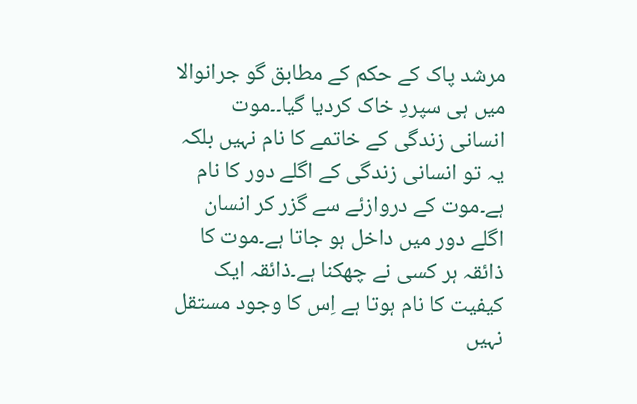مرشد پاک کے حکم کے مطابق گو جرانوالا میں ہی سپردِ خاک کردیا گیا۔۔موت انسانی زندگی کے خاتمے کا نام نہیں بلکہ یہ تو انسانی زندگی کے اگلے دور کا نام ہے۔موت کے دروازئے سے گزر کر انسان اگلے دور میں داخل ہو جاتا ہے۔موت کا ذائقہ ہر کسی نے چھکنا ہے۔ذائقہ ایک کیفیت کا نام ہوتا ہے اِس کا وجود مستقل نہیں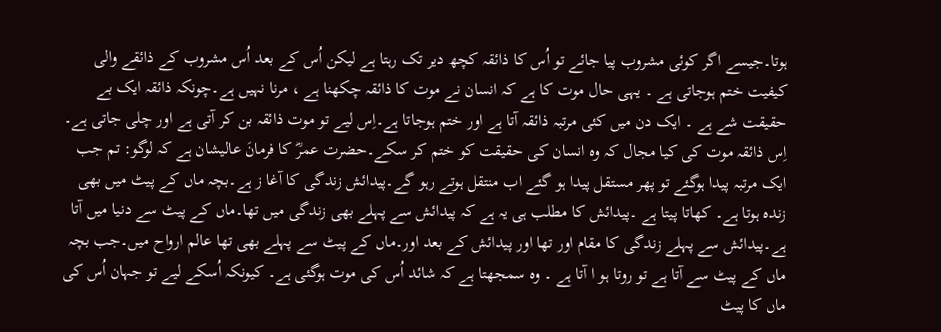ہوتا۔جیسے اگر کوئی مشروب پیا جائے تو اُس کا ذائقہ کچھ دیر تک رہتا ہے لیکن اُس کے بعد اُس مشروب کے ذائقے والی کیفیت ختم ہوجاتی ہے ۔ یہی حال موت کا ہے کہ انسان نے موت کا ذائقہ چکھنا ہے ، مرنا نہیں ہے۔چونکہ ذائقہ ایک بے حقیقت شے ہے ۔ ایک دن میں کئی مرتبہ ذائقہ آتا ہے اور ختم ہوجاتا ہے۔اِس لیے تو موت ذائقہ بن کر آتی ہے اور چلی جاتی ہے۔ اِس ذائقہ موت کی کیا مجال کہ وہ انسان کی حقیقت کو ختم کر سکے۔حضرت عمرؓ کا فرمانَ عالیشان ہے کہ لوگو: تم جب ایک مرتبہ پیدا ہوگئے تو پھر مستقل پیدا ہو گئے اب منتقل ہوتے رہو گے۔پیدائش زندگی کا آغا ز ہے۔بچہ ماں کے پیٹ میں بھی زندہ ہوتا ہے۔ کھاتا پیتا ہے ۔پیدائش کا مطلب ہی یہ ہے کہ پیدائش سے پہلے بھی زندگی میں تھا۔ماں کے پیٹ سے دنیا میں آتا ہے۔پیدائش سے پہلے زندگی کا مقام اور تھا اور پیدائش کے بعد اور۔ماں کے پیٹ سے پہلے بھی تھا عالم ارواح میں۔جب بچہ ماں کے پیٹ سے آتا ہے تو روتا ہو ا آتا ہے ۔ وہ سمجھتا ہے کہ شائد اُس کی موت ہوگئی ہے۔ کیونکہ اُسکے لیے تو جہان اُس کی ماں کا پیٹ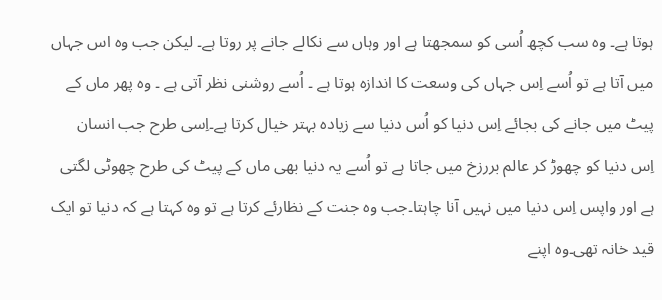ہوتا ہے۔ وہ سب کچھ اُسی کو سمجھتا ہے اور وہاں سے نکالے جانے پر روتا ہے۔ لیکن جب وہ اس جہاں میں آتا ہے تو اُسے اِس جہاں کی وسعت کا اندازہ ہوتا ہے ۔ اُسے روشنی نظر آتی ہے ۔ وہ پھر ماں کے پیٹ میں جانے کی بجائے اِس دنیا کو اُس دنیا سے زیادہ بہتر خیال کرتا ہے۔اِسی طرح جب انسان اِس دنیا کو چھوڑ کر عالم بررزخ میں جاتا ہے تو اُسے یہ دنیا بھی ماں کے پیٹ کی طرح چھوٹی لگتی ہے اور واپس اِس دنیا میں نہیں آنا چاہتا۔جب وہ جنت کے نظارئے کرتا ہے تو وہ کہتا ہے کہ دنیا تو ایک قید خانہ تھی۔وہ اپنے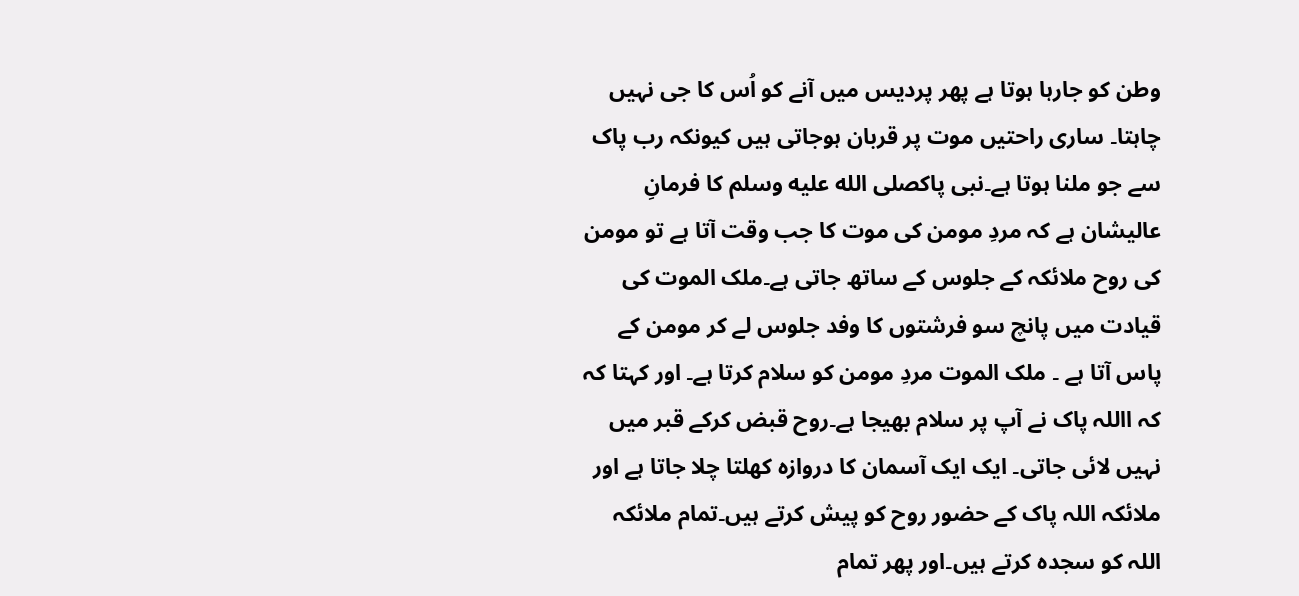وطن کو جارہا ہوتا ہے پھر پردیس میں آنے کو اُس کا جی نہیں چاہتا۔ ساری راحتیں موت پر قربان ہوجاتی ہیں کیونکہ رب پاک سے جو ملنا ہوتا ہے۔نبی پاکصلى الله عليه وسلم کا فرمانِ عالیشان ہے کہ مردِ مومن کی موت کا جب وقت آتا ہے تو مومن کی روح ملائکہ کے جلوس کے ساتھ جاتی ہے۔ملک الموت کی قیادت میں پانچ سو فرشتوں کا وفد جلوس لے کر مومن کے پاس آتا ہے ۔ ملک الموت مردِ مومن کو سلام کرتا ہے۔ اور کہتا کہ کہ االلہ پاک نے آپ پر سلام بھیجا ہے۔روح قبض کرکے قبر میں نہیں لائی جاتی۔ ایک ایک آسمان کا دروازہ کھلتا چلا جاتا ہے اور ملائکہ اللہ پاک کے حضور روح کو پیش کرتے ہیں۔تمام ملائکہ اللہ کو سجدہ کرتے ہیں۔اور پھر تمام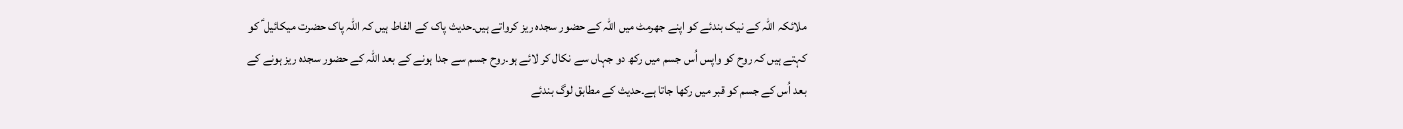ملائکہ اللہ کے نیک بندئے کو اپنے جھرمٹ میں اللہ کے حضور سجدہ ریز کرواتے ہیں۔حدیث پاک کے الفاط ہیں کہ اللہ پاک حضرت میکائیل ؑ کو کہتے ہیں کہ روح کو واپس اُس جسم میں رکھ دو جہاں سے نکال کر لائے ہو۔روح جسم سے جدا ہونے کے بعد اللہ کے حضور سجدہ ریز ہونے کے بعد اُس کے جسم کو قبر میں رکھا جاتا ہے۔حدیث کے مطابق لوگ بندئے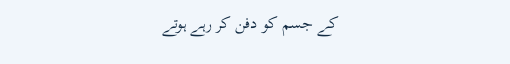کے جسم کو دفن کر رہے ہوتے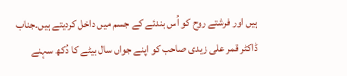ہیں اور فرشتے روح کو اُس بندئے کے جسم میں داخل کردیتے ہیں۔جناب ڈاکٹر قمر علی زیدی صاحب کو اپنے جواں سال بیٹے کا دُکھ سہنے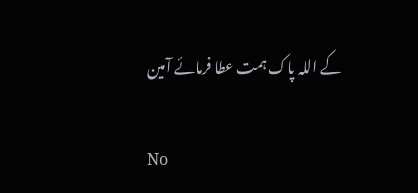کے اللہ پاک ہمت عطا فرمائے آمین

No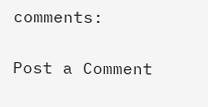comments:

Post a Comment